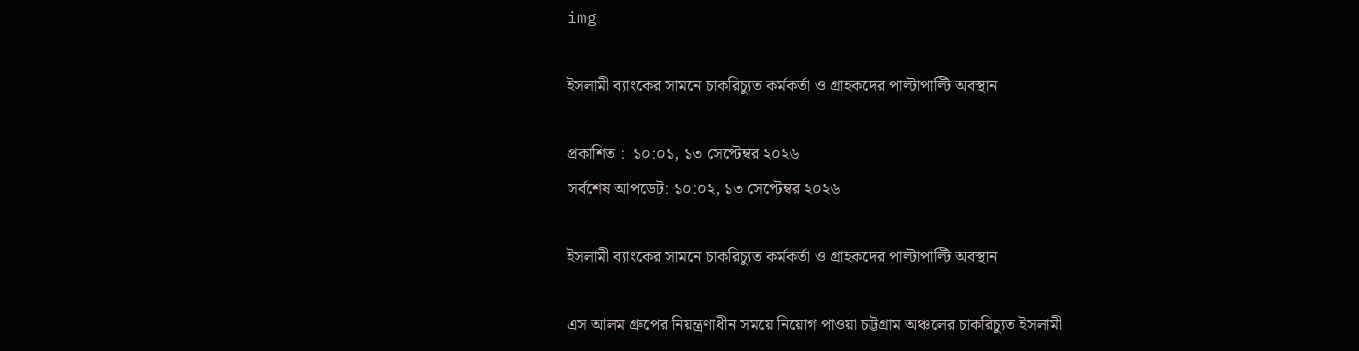img

ইসলামী ব্যাংকের সামনে চাকরিচ্যুত কর্মকর্তা ও গ্রাহকদের পাল্টাপাল্টি অবস্থান

প্রকাশিত :  ১০:০১, ১৩ সেপ্টেম্বর ২০২৬
সর্বশেষ আপডেট: ১০:০২, ১৩ সেপ্টেম্বর ২০২৬

ইসলামী ব্যাংকের সামনে চাকরিচ্যুত কর্মকর্তা ও গ্রাহকদের পাল্টাপাল্টি অবস্থান

এস আলম গ্রুপের নিয়ন্ত্রণাধীন সময়ে নিয়োগ পাওয়া চট্টগ্রাম অঞ্চলের চাকরিচ্যুত ইসলামী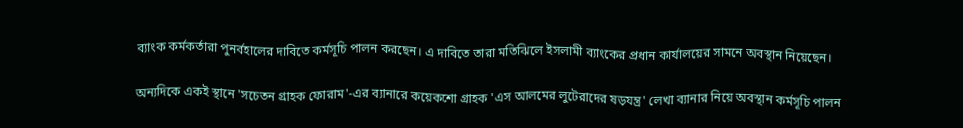ব্যাংক কর্মকর্তারা পুনর্বহালের দাবিতে কর্মসূচি পালন করছেন। এ দাবিতে তারা মতিঝিলে ইসলামী ব্যাংকের প্রধান কার্যালয়ের সামনে অবস্থান নিয়েছেন।

অন্যদিকে একই স্থানে 'সচেতন গ্রাহক ফোরাম'-এর ব্যানারে কয়েকশো গ্রাহক 'এস আলমের লুটেরাদের ষড়যন্ত্র' লেখা ব্যানার নিয়ে অবস্থান কর্মসূচি পালন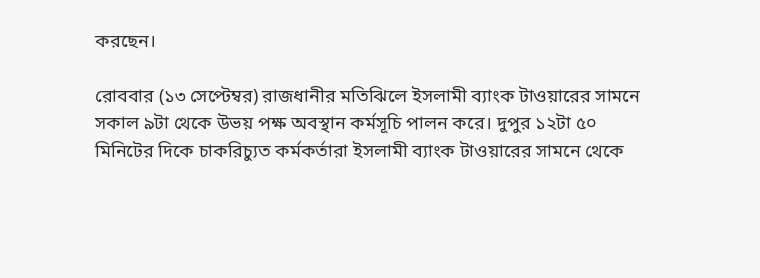করছেন।

রোববার (১৩ সেপ্টেম্বর) রাজধানীর মতিঝিলে ইসলামী ব্যাংক টাওয়ারের সামনে সকাল ৯টা থেকে উভয় পক্ষ অবস্থান কর্মসূচি পালন করে। দুপুর ১২টা ৫০ মিনিটের দিকে চাকরিচ্যুত কর্মকর্তারা ইসলামী ব্যাংক টাওয়ারের সামনে থেকে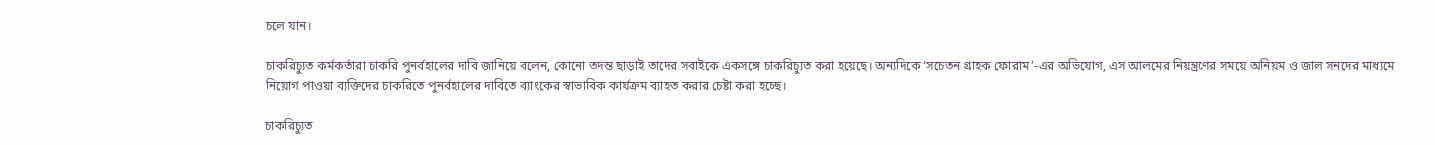চলে যান।

চাকরিচ্যুত কর্মকর্তারা চাকরি পুনর্বহালের দাবি জানিয়ে বলেন, কোনো তদন্ত ছাড়াই তাদের সবাইকে একসঙ্গে চাকরিচ্যুত করা হয়েছে। অন্যদিকে ‘সচেতন গ্রাহক ফোরাম’-এর অভিযোগ, এস আলমের নিয়ন্ত্রণের সময়ে অনিয়ম ও জাল সনদের মাধ্যমে নিয়োগ পাওয়া ব্যক্তিদের চাকরিতে পুনর্বহালের দাবিতে ব্যাংকের স্বাভাবিক কার্যক্রম ব্যাহত করার চেষ্টা করা হচ্ছে।

চাকরিচ্যুত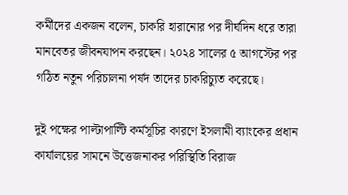কর্মীদের একজন বলেন, চাকরি হারানোর পর দীর্ঘদিন ধরে তারা মানবেতর জীবনযাপন করছেন। ২০২৪ সালের ৫ আগস্টের পর গঠিত নতুন পরিচালনা পর্ষদ তাদের চাকরিচ্যুত করেছে।

দুই পক্ষের পাল্টাপাল্টি কর্মসূচির কারণে ইসলামী ব্যাংকের প্রধান কার্যালয়ের সামনে উত্তেজনাকর পরিস্থিতি বিরাজ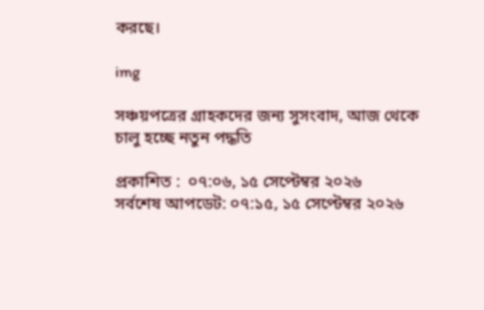করছে।

img

সঞ্চয়পত্রের গ্রাহকদের জন্য সুসংবাদ, আজ থেকে চালু হচ্ছে নতুন পদ্ধতি

প্রকাশিত :  ০৭:০৬, ১৫ সেপ্টেম্বর ২০২৬
সর্বশেষ আপডেট: ০৭:১৫, ১৫ সেপ্টেম্বর ২০২৬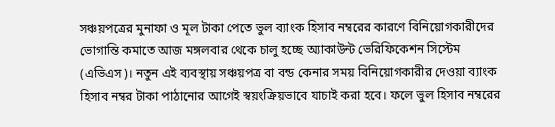সঞ্চয়পত্রের মুনাফা ও মূল টাকা পেতে ভুল ব্যাংক হিসাব নম্বরের কারণে বিনিয়োগকারীদের ভোগান্তি কমাতে আজ মঙ্গলবার থেকে চালু হচ্ছে অ্যাকাউন্ট ভেরিফিকেশন সিস্টেম (এভিএস)। নতুন এই ব্যবস্থায় সঞ্চয়পত্র বা বন্ড কেনার সময় বিনিয়োগকারীর দেওয়া ব্যাংক হিসাব নম্বর টাকা পাঠানোর আগেই স্বয়ংক্রিয়ভাবে যাচাই করা হবে। ফলে ভুল হিসাব নম্বরের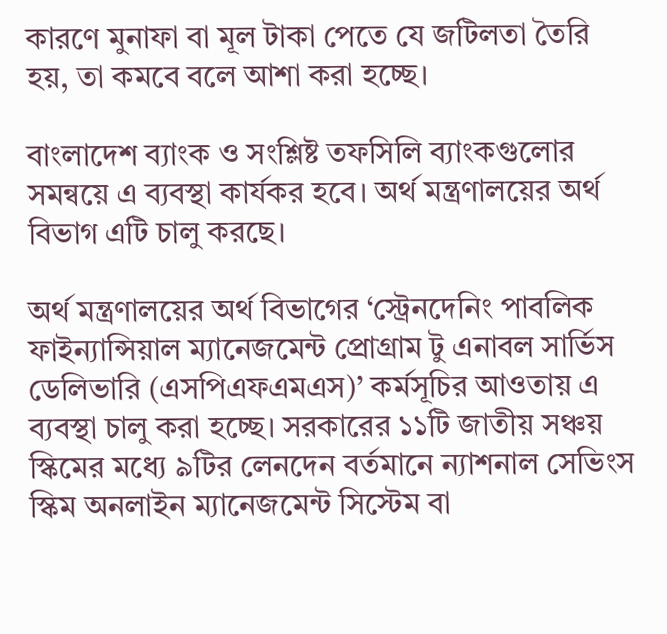কারণে মুনাফা বা মূল টাকা পেতে যে জটিলতা তৈরি হয়, তা কমবে বলে আশা করা হচ্ছে।

বাংলাদেশ ব্যাংক ও সংশ্লিষ্ট তফসিলি ব্যাংকগুলোর সমন্বয়ে এ ব্যবস্থা কার্যকর হবে। অর্থ মন্ত্রণালয়ের অর্থ বিভাগ এটি চালু করছে।

অর্থ মন্ত্রণালয়ের অর্থ বিভাগের ‘স্ট্রেনদেনিং পাবলিক ফাইন্যান্সিয়াল ম্যানেজমেন্ট প্রোগ্রাম টু এনাবল সার্ভিস ডেলিভারি (এসপিএফএমএস)’ কর্মসূচির আওতায় এ ব্যবস্থা চালু করা হচ্ছে। সরকারের ১১টি জাতীয় সঞ্চয় স্কিমের মধ্যে ৯টির লেনদেন বর্তমানে ন্যাশনাল সেভিংস স্কিম অনলাইন ম্যানেজমেন্ট সিস্টেম বা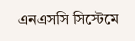এনএসসি সিস্টেমে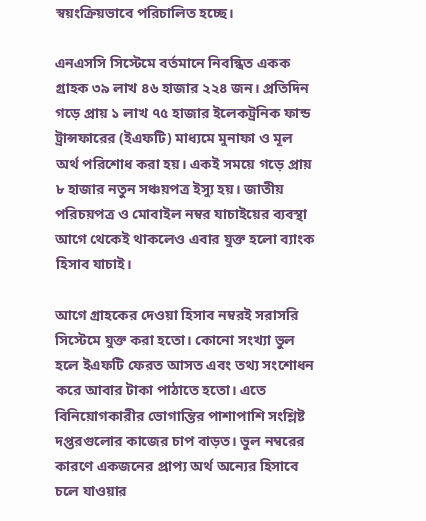স্বয়ংক্রিয়ভাবে পরিচালিত হচ্ছে।

এনএসসি সিস্টেমে বর্তমানে নিবন্ধিত একক গ্রাহক ৩৯ লাখ ৪৬ হাজার ২২৪ জন। প্রতিদিন গড়ে প্রায় ১ লাখ ৭৫ হাজার ইলেকট্রনিক ফান্ড ট্রান্সফারের (ইএফটি) মাধ্যমে মুনাফা ও মূল অর্থ পরিশোধ করা হয়। একই সময়ে গড়ে প্রায় ৮ হাজার নতুন সঞ্চয়পত্র ইস্যু হয়। জাতীয় পরিচয়পত্র ও মোবাইল নম্বর যাচাইয়ের ব্যবস্থা আগে থেকেই থাকলেও এবার যুক্ত হলো ব্যাংক হিসাব যাচাই।

আগে গ্রাহকের দেওয়া হিসাব নম্বরই সরাসরি সিস্টেমে যুক্ত করা হতো। কোনো সংখ্যা ভুল হলে ইএফটি ফেরত আসত এবং তথ্য সংশোধন করে আবার টাকা পাঠাতে হতো। এতে বিনিয়োগকারীর ভোগান্তির পাশাপাশি সংশ্লিষ্ট দপ্তরগুলোর কাজের চাপ বাড়ত। ভুল নম্বরের কারণে একজনের প্রাপ্য অর্থ অন্যের হিসাবে চলে যাওয়ার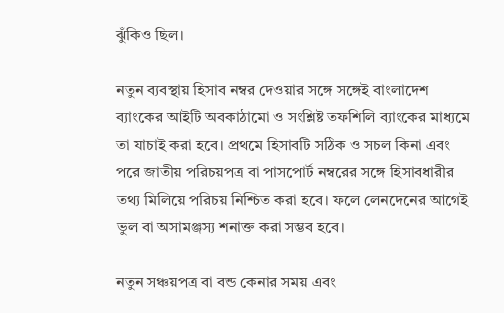ঝুঁকিও ছিল।

নতুন ব্যবস্থায় হিসাব নম্বর দেওয়ার সঙ্গে সঙ্গেই বাংলাদেশ ব্যাংকের আইটি অবকাঠামো ও সংশ্লিষ্ট তফশিলি ব্যাংকের মাধ্যমে তা যাচাই করা হবে। প্রথমে হিসাবটি সঠিক ও সচল কিনা এবং পরে জাতীয় পরিচয়পত্র বা পাসপোর্ট নম্বরের সঙ্গে হিসাবধারীর তথ্য মিলিয়ে পরিচয় নিশ্চিত করা হবে। ফলে লেনদেনের আগেই ভুল বা অসামঞ্জস্য শনাক্ত করা সম্ভব হবে।

নতুন সঞ্চয়পত্র বা বন্ড কেনার সময় এবং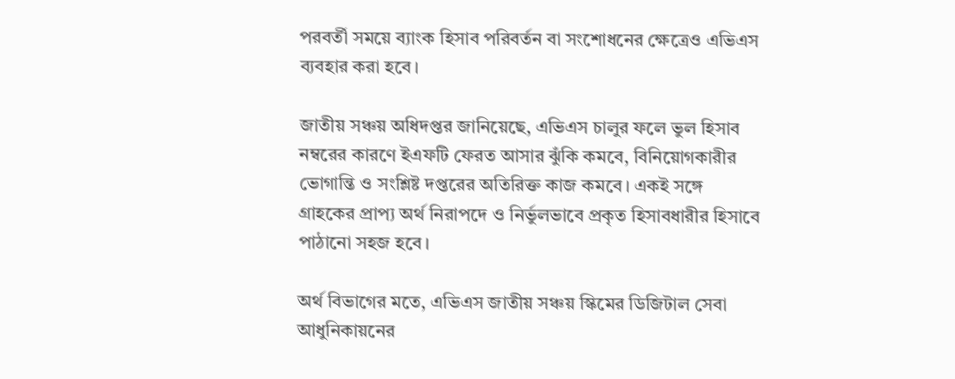পরবর্তী সময়ে ব্যাংক হিসাব পরিবর্তন বা সংশোধনের ক্ষেত্রেও এভিএস ব্যবহার করা হবে।

জাতীয় সঞ্চয় অধিদপ্তর জানিয়েছে, এভিএস চালুর ফলে ভুল হিসাব নম্বরের কারণে ইএফটি ফেরত আসার ঝুঁকি কমবে, বিনিয়োগকারীর ভোগান্তি ও সংশ্লিষ্ট দপ্তরের অতিরিক্ত কাজ কমবে। একই সঙ্গে গ্রাহকের প্রাপ্য অর্থ নিরাপদে ও নির্ভুলভাবে প্রকৃত হিসাবধারীর হিসাবে পাঠানো সহজ হবে।

অর্থ বিভাগের মতে, এভিএস জাতীয় সঞ্চয় স্কিমের ডিজিটাল সেবা আধুনিকায়নের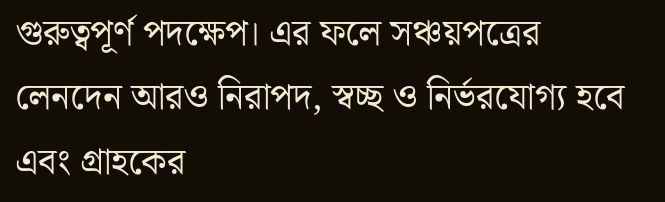গুরুত্বপূর্ণ পদক্ষেপ। এর ফলে সঞ্চয়পত্রের লেনদেন আরও নিরাপদ, স্বচ্ছ ও নির্ভরযোগ্য হবে এবং গ্রাহকের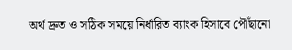অর্থ দ্রুত ও সঠিক সময়ে নির্ধারিত ব্যাংক হিসাবে পৌঁছানো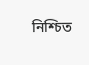নিশ্চিত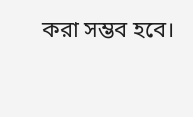করা সম্ভব হবে।